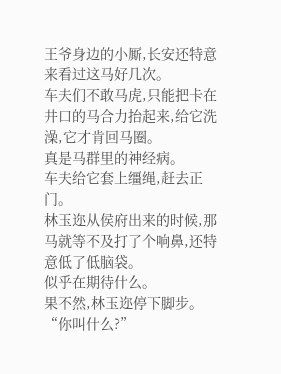王爷身边的小厮,长安还特意来看过这马好几次。
车夫们不敢马虎,只能把卡在井口的马合力抬起来,给它洗澡,它才肯回马圈。
真是马群里的神经病。
车夫给它套上缰绳,赶去正门。
林玉迩从侯府出来的时候,那马就等不及打了个响鼻,还特意低了低脑袋。
似乎在期待什么。
果不然,林玉迩停下脚步。
“你叫什么?”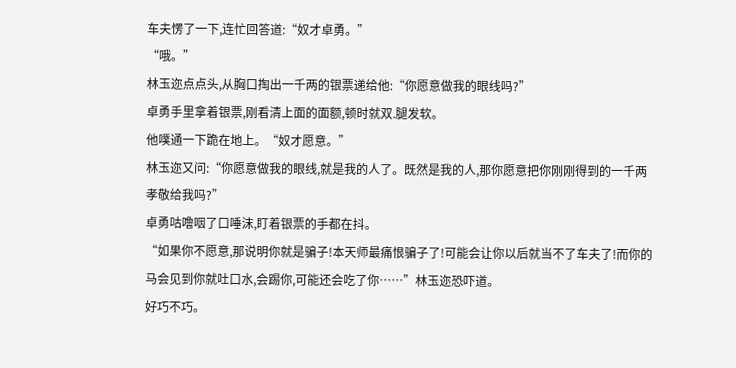车夫愣了一下,连忙回答道:“奴才卓勇。”
“哦。”
林玉迩点点头,从胸口掏出一千两的银票递给他:“你愿意做我的眼线吗?”
卓勇手里拿着银票,刚看清上面的面额,顿时就双.腿发软。
他噗通一下跪在地上。“奴才愿意。”
林玉迩又问:“你愿意做我的眼线,就是我的人了。既然是我的人,那你愿意把你刚刚得到的一千两孝敬给我吗?”
卓勇咕噜咽了口唾沫,盯着银票的手都在抖。
“如果你不愿意,那说明你就是骗子!本天师最痛恨骗子了!可能会让你以后就当不了车夫了!而你的马会见到你就吐口水,会踢你,可能还会吃了你……”林玉迩恐吓道。
好巧不巧。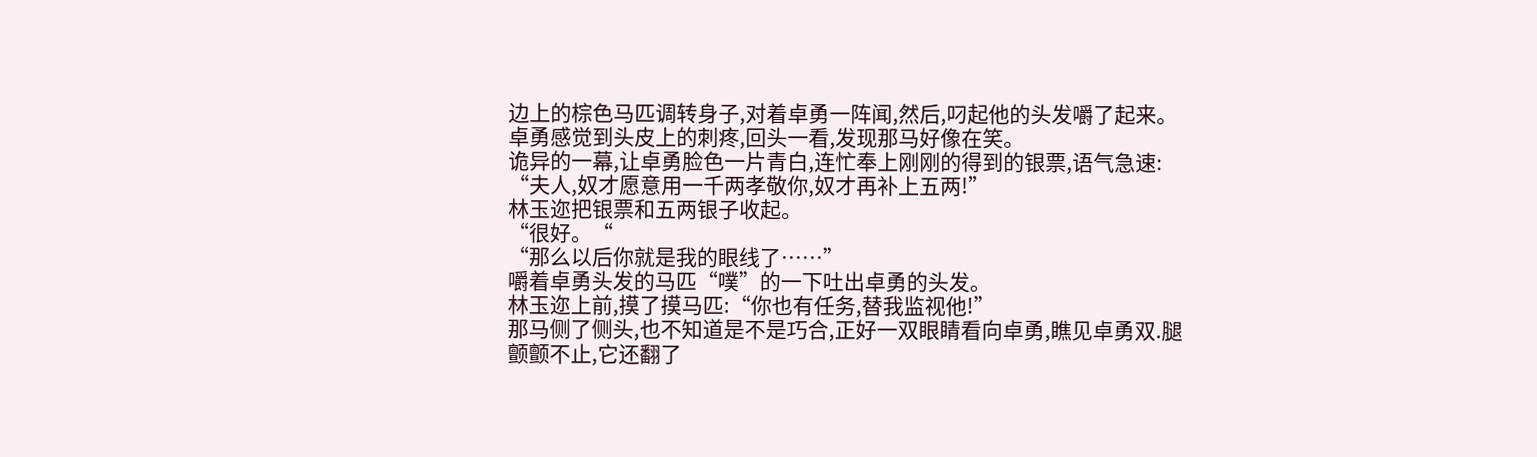边上的棕色马匹调转身子,对着卓勇一阵闻,然后,叼起他的头发嚼了起来。
卓勇感觉到头皮上的刺疼,回头一看,发现那马好像在笑。
诡异的一幕,让卓勇脸色一片青白,连忙奉上刚刚的得到的银票,语气急速:
“夫人,奴才愿意用一千两孝敬你,奴才再补上五两!”
林玉迩把银票和五两银子收起。
“很好。“
“那么以后你就是我的眼线了……”
嚼着卓勇头发的马匹“噗”的一下吐出卓勇的头发。
林玉迩上前,摸了摸马匹:“你也有任务,替我监视他!”
那马侧了侧头,也不知道是不是巧合,正好一双眼睛看向卓勇,瞧见卓勇双.腿颤颤不止,它还翻了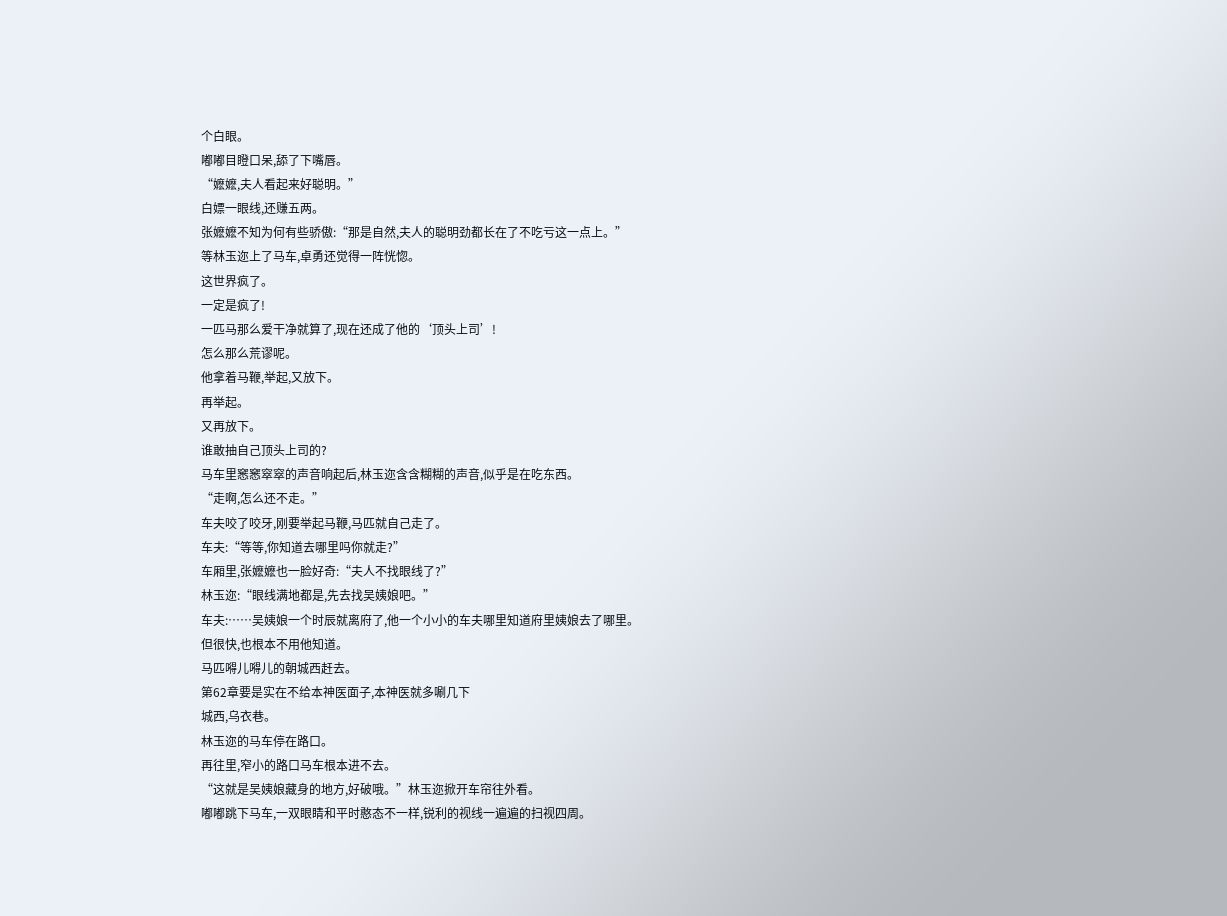个白眼。
嘟嘟目瞪口呆,舔了下嘴唇。
“嬷嬷,夫人看起来好聪明。”
白嫖一眼线,还赚五两。
张嬷嬷不知为何有些骄傲:“那是自然,夫人的聪明劲都长在了不吃亏这一点上。”
等林玉迩上了马车,卓勇还觉得一阵恍惚。
这世界疯了。
一定是疯了!
一匹马那么爱干净就算了,现在还成了他的‘顶头上司’!
怎么那么荒谬呢。
他拿着马鞭,举起,又放下。
再举起。
又再放下。
谁敢抽自己顶头上司的?
马车里窸窸窣窣的声音响起后,林玉迩含含糊糊的声音,似乎是在吃东西。
“走啊,怎么还不走。”
车夫咬了咬牙,刚要举起马鞭,马匹就自己走了。
车夫:“等等,你知道去哪里吗你就走?”
车厢里,张嬷嬷也一脸好奇:“夫人不找眼线了?”
林玉迩:“眼线满地都是,先去找吴姨娘吧。”
车夫:……吴姨娘一个时辰就离府了,他一个小小的车夫哪里知道府里姨娘去了哪里。
但很快,也根本不用他知道。
马匹嘚儿嘚儿的朝城西赶去。
第62章要是实在不给本神医面子,本神医就多唰几下
城西,乌衣巷。
林玉迩的马车停在路口。
再往里,窄小的路口马车根本进不去。
“这就是吴姨娘藏身的地方,好破哦。”林玉迩掀开车帘往外看。
嘟嘟跳下马车,一双眼睛和平时憨态不一样,锐利的视线一遍遍的扫视四周。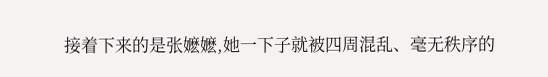接着下来的是张嬷嬷,她一下子就被四周混乱、毫无秩序的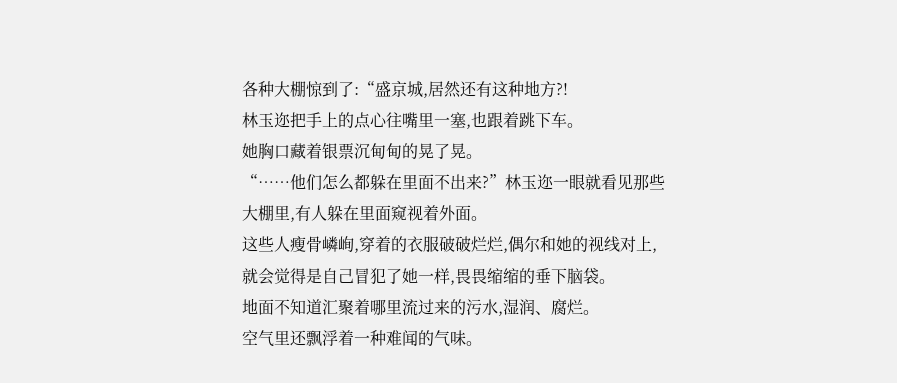各种大棚惊到了:“盛京城,居然还有这种地方?!
林玉迩把手上的点心往嘴里一塞,也跟着跳下车。
她胸口藏着银票沉甸甸的晃了晃。
“……他们怎么都躲在里面不出来?”林玉迩一眼就看见那些大棚里,有人躲在里面窥视着外面。
这些人瘦骨嶙峋,穿着的衣服破破烂烂,偶尔和她的视线对上,就会觉得是自己冒犯了她一样,畏畏缩缩的垂下脑袋。
地面不知道汇聚着哪里流过来的污水,湿润、腐烂。
空气里还飘浮着一种难闻的气味。